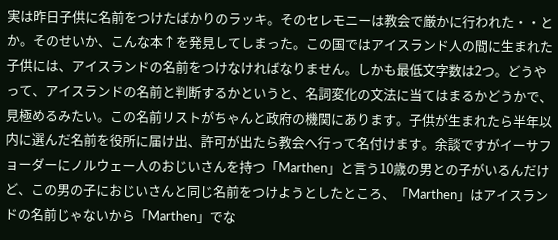実は昨日子供に名前をつけたばかりのラッキ。そのセレモニーは教会で厳かに行われた・・とか。そのせいか、こんな本↑を発見してしまった。この国ではアイスランド人の間に生まれた子供には、アイスランドの名前をつけなければなりません。しかも最低文字数は2つ。どうやって、アイスランドの名前と判断するかというと、名詞変化の文法に当てはまるかどうかで、見極めるみたい。この名前リストがちゃんと政府の機関にあります。子供が生まれたら半年以内に選んだ名前を役所に届け出、許可が出たら教会へ行って名付けます。余談ですがイーサフョーダーにノルウェー人のおじいさんを持つ「Marthen」と言う10歳の男との子がいるんだけど、この男の子におじいさんと同じ名前をつけようとしたところ、「Marthen」はアイスランドの名前じゃないから「Marthen」でな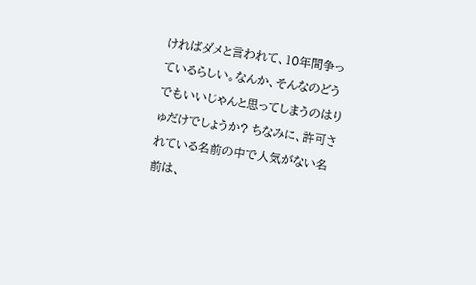ければダメと言われて、10年間争っているらしい。なんか、そんなのどうでもいいじゃんと思ってしまうのはりゅだけでしょうか? ちなみに、許可されている名前の中で人気がない名前は、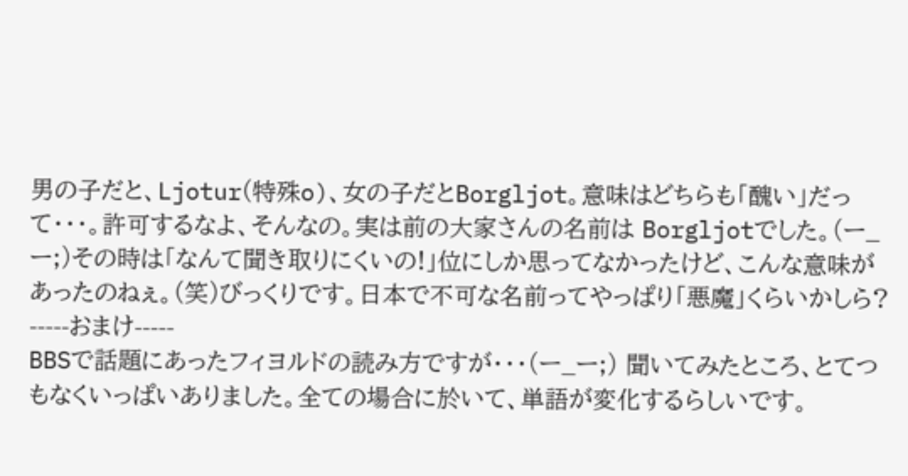男の子だと、Ljotur(特殊o)、女の子だとBorgljot。意味はどちらも「醜い」だって・・・。許可するなよ、そんなの。実は前の大家さんの名前は Borgljotでした。(ー_ー;)その時は「なんて聞き取りにくいの!」位にしか思ってなかったけど、こんな意味があったのねぇ。(笑)びっくりです。日本で不可な名前ってやっぱり「悪魔」くらいかしら?
-----おまけ-----
BBSで話題にあったフィヨルドの読み方ですが・・・(ー_ー;) 聞いてみたところ、とてつもなくいっぱいありました。全ての場合に於いて、単語が変化するらしいです。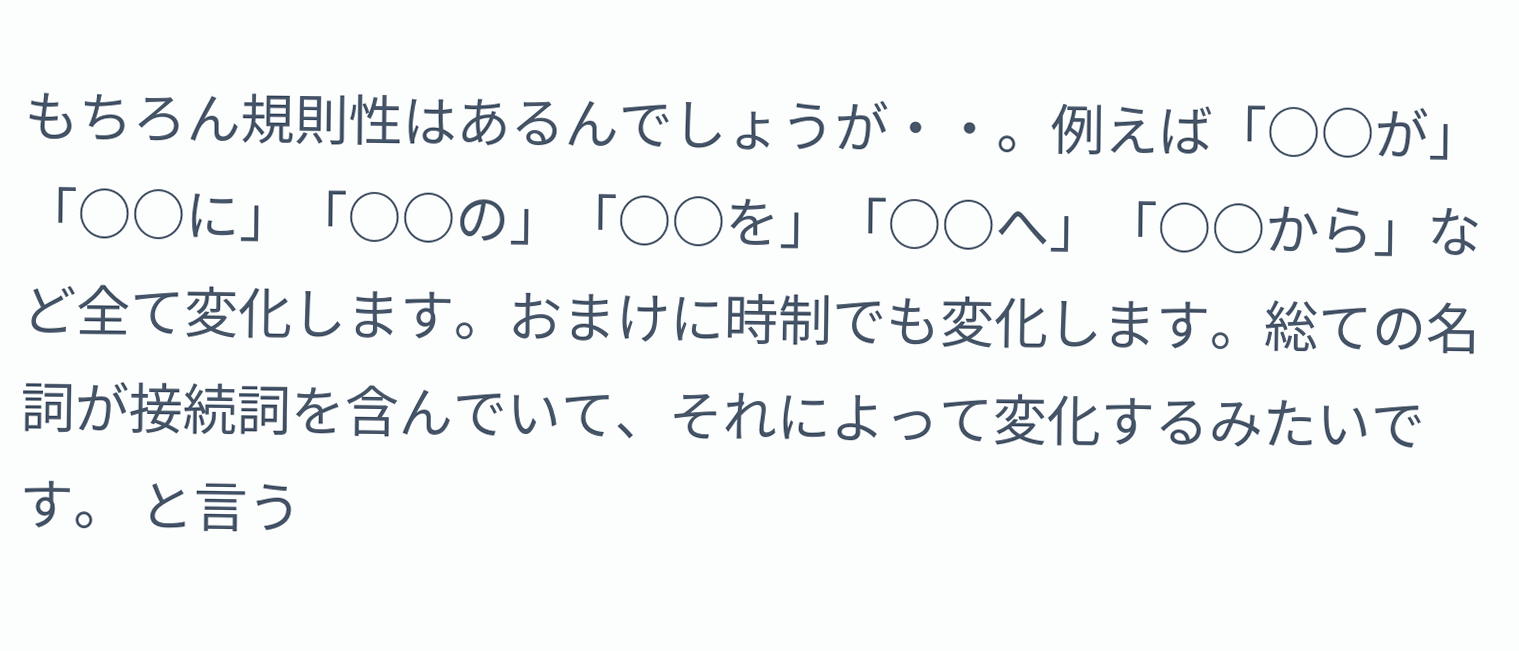もちろん規則性はあるんでしょうが・・。例えば「○○が」「○○に」「○○の」「○○を」「○○へ」「○○から」など全て変化します。おまけに時制でも変化します。総ての名詞が接続詞を含んでいて、それによって変化するみたいです。 と言う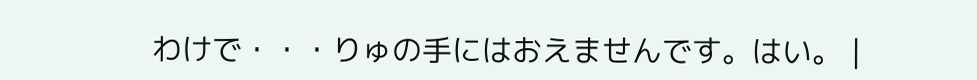わけで・・・りゅの手にはおえませんです。はい。 |